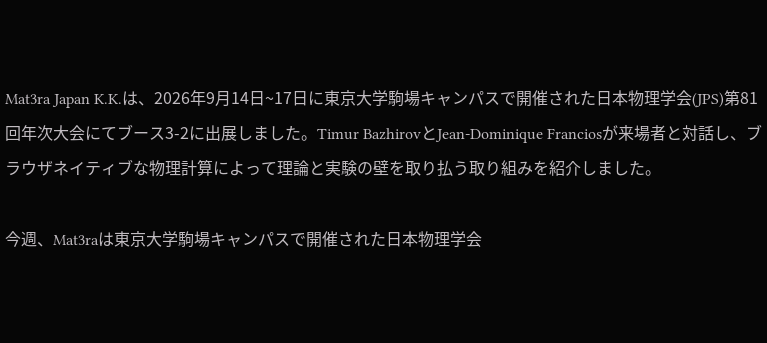Mat3ra Japan K.K.は、2026年9月14日~17日に東京大学駒場キャンパスで開催された日本物理学会(JPS)第81回年次大会にてブース3-2に出展しました。Timur BazhirovとJean-Dominique Franciosが来場者と対話し、ブラウザネイティブな物理計算によって理論と実験の壁を取り払う取り組みを紹介しました。

今週、Mat3raは東京大学駒場キャンパスで開催された日本物理学会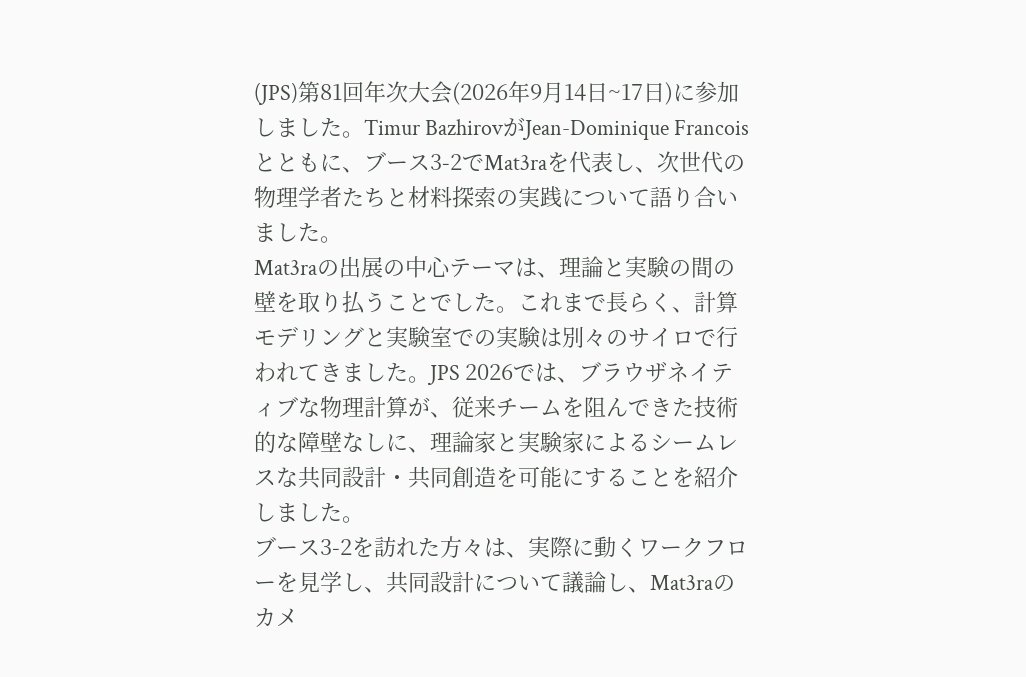(JPS)第81回年次大会(2026年9月14日~17日)に参加しました。Timur BazhirovがJean-Dominique Francoisとともに、ブース3-2でMat3raを代表し、次世代の物理学者たちと材料探索の実践について語り合いました。
Mat3raの出展の中心テーマは、理論と実験の間の壁を取り払うことでした。これまで長らく、計算モデリングと実験室での実験は別々のサイロで行われてきました。JPS 2026では、ブラウザネイティブな物理計算が、従来チームを阻んできた技術的な障壁なしに、理論家と実験家によるシームレスな共同設計・共同創造を可能にすることを紹介しました。
ブース3-2を訪れた方々は、実際に動くワークフローを見学し、共同設計について議論し、Mat3raのカメ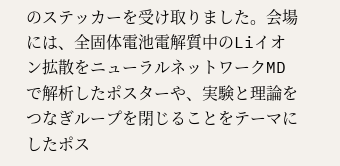のステッカーを受け取りました。会場には、全固体電池電解質中のLiイオン拡散をニューラルネットワークMDで解析したポスターや、実験と理論をつなぎループを閉じることをテーマにしたポス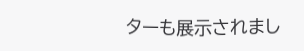ターも展示されまし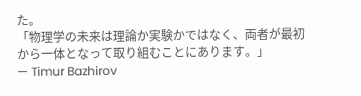た。
「物理学の未来は理論か実験かではなく、両者が最初から一体となって取り組むことにあります。」
— Timur Bazhirov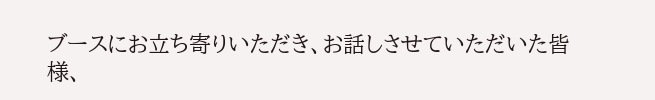ブースにお立ち寄りいただき、お話しさせていただいた皆様、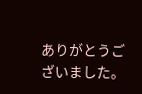ありがとうございました。